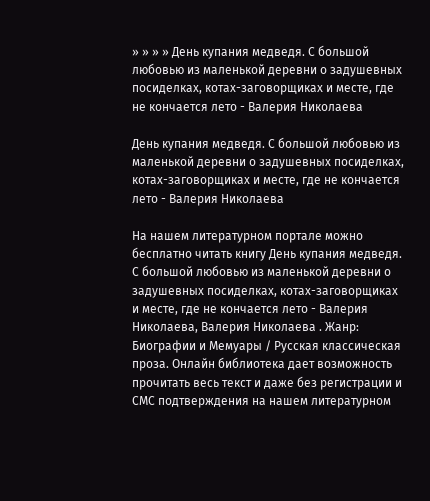» » » » День купания медведя. С большой любовью из маленькой деревни о задушевных посиделках, котах-заговорщиках и месте, где не кончается лето - Валерия Николаева

День купания медведя. С большой любовью из маленькой деревни о задушевных посиделках, котах-заговорщиках и месте, где не кончается лето - Валерия Николаева

На нашем литературном портале можно бесплатно читать книгу День купания медведя. С большой любовью из маленькой деревни о задушевных посиделках, котах-заговорщиках и месте, где не кончается лето - Валерия Николаева, Валерия Николаева . Жанр: Биографии и Мемуары / Русская классическая проза. Онлайн библиотека дает возможность прочитать весь текст и даже без регистрации и СМС подтверждения на нашем литературном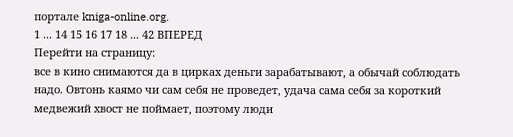портале kniga-online.org.
1 ... 14 15 16 17 18 ... 42 ВПЕРЕД
Перейти на страницу:
все в кино снимаются да в цирках деньги зарабатывают, а обычай соблюдать надо. Овтонь каямо чи сам себя не проведет, удача сама себя за короткий медвежий хвост не поймает, поэтому люди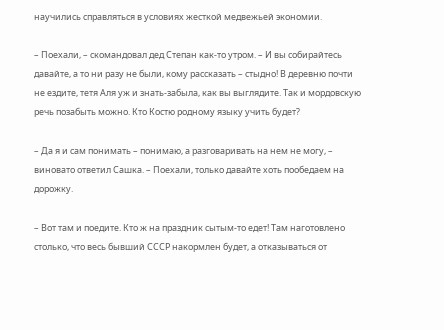научились справляться в условиях жесткой медвежьей экономии.

– Поехали, – скомандовал дед Степан как-то утром. – И вы собирайтесь давайте, а то ни разу не были, кому рассказать – стыдно! В деревню почти не ездите, тетя Аля уж и знать-забыла, как вы выглядите. Так и мордовскую речь позабыть можно. Кто Костю родному языку учить будет?

– Да я и сам понимать – понимаю, а разговаривать на нем не могу, – виновато ответил Сашка. – Поехали, только давайте хоть пообедаем на дорожку.

– Вот там и поедите. Кто ж на праздник сытым-то едет! Там наготовлено столько, что весь бывший СССР накормлен будет, а отказываться от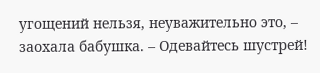угощений нельзя, неуважительно это, – заохала бабушка. – Одевайтесь шустрей!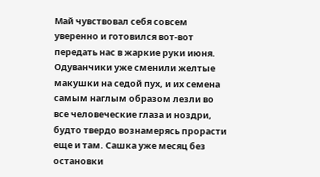Май чувствовал себя совсем уверенно и готовился вот-вот передать нас в жаркие руки июня. Одуванчики уже сменили желтые макушки на седой пух, и их семена самым наглым образом лезли во все человеческие глаза и ноздри, будто твердо вознамерясь прорасти еще и там. Сашка уже месяц без остановки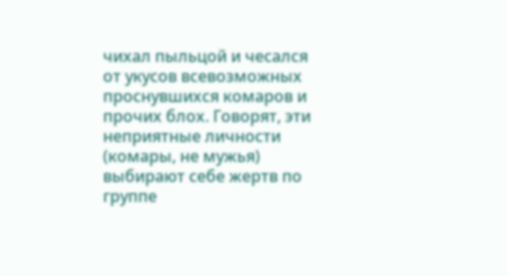чихал пыльцой и чесался от укусов всевозможных проснувшихся комаров и прочих блох. Говорят, эти неприятные личности (комары, не мужья) выбирают себе жертв по группе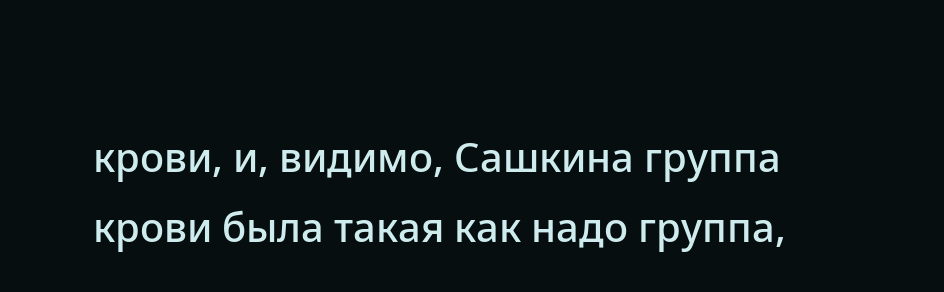крови, и, видимо, Сашкина группа крови была такая как надо группа,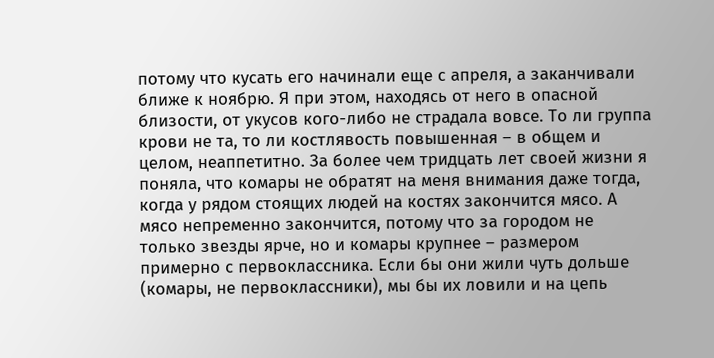потому что кусать его начинали еще с апреля, а заканчивали ближе к ноябрю. Я при этом, находясь от него в опасной близости, от укусов кого-либо не страдала вовсе. То ли группа крови не та, то ли костлявость повышенная – в общем и целом, неаппетитно. За более чем тридцать лет своей жизни я поняла, что комары не обратят на меня внимания даже тогда, когда у рядом стоящих людей на костях закончится мясо. А мясо непременно закончится, потому что за городом не только звезды ярче, но и комары крупнее – размером примерно с первоклассника. Если бы они жили чуть дольше (комары, не первоклассники), мы бы их ловили и на цепь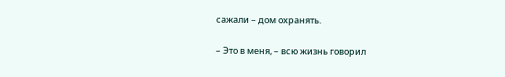сажали – дом охранять.

– Это в меня, – всю жизнь говорил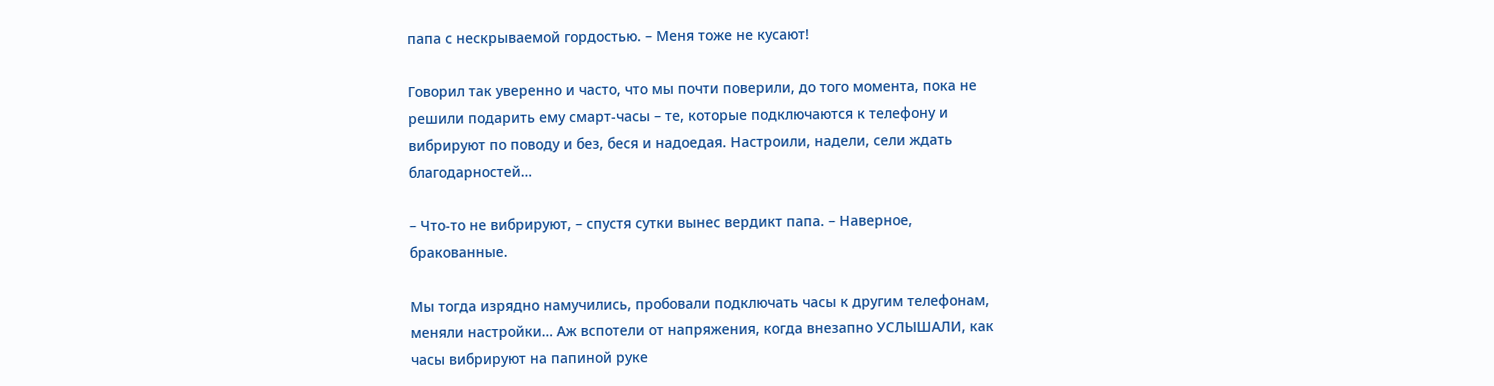папа с нескрываемой гордостью. – Меня тоже не кусают!

Говорил так уверенно и часто, что мы почти поверили, до того момента, пока не решили подарить ему смарт-часы – те, которые подключаются к телефону и вибрируют по поводу и без, беся и надоедая. Настроили, надели, сели ждать благодарностей…

– Что-то не вибрируют, – спустя сутки вынес вердикт папа. – Наверное, бракованные.

Мы тогда изрядно намучились, пробовали подключать часы к другим телефонам, меняли настройки… Аж вспотели от напряжения, когда внезапно УСЛЫШАЛИ, как часы вибрируют на папиной руке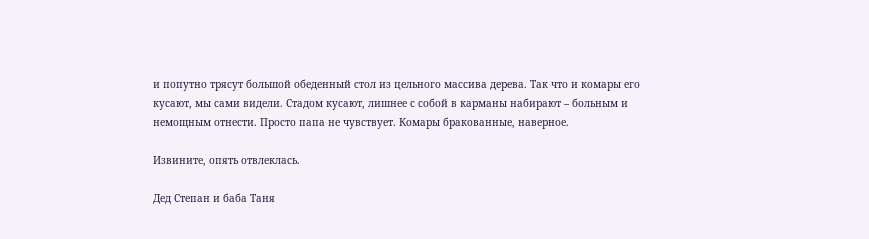и попутно трясут большой обеденный стол из цельного массива дерева. Так что и комары его кусают, мы сами видели. Стадом кусают, лишнее с собой в карманы набирают – больным и немощным отнести. Просто папа не чувствует. Комары бракованные, наверное.

Извините, опять отвлеклась.

Дед Степан и баба Таня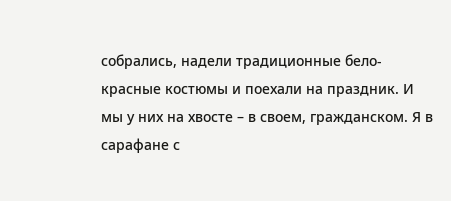собрались, надели традиционные бело-красные костюмы и поехали на праздник. И мы у них на хвосте – в своем, гражданском. Я в сарафане с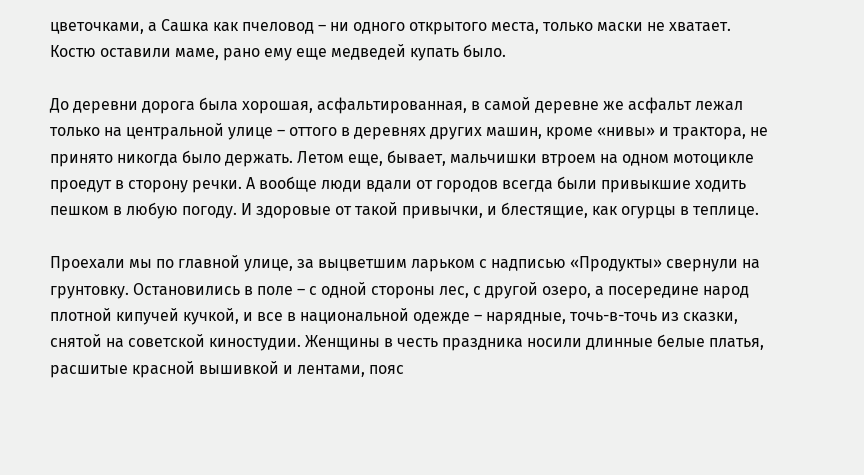цветочками, а Сашка как пчеловод – ни одного открытого места, только маски не хватает. Костю оставили маме, рано ему еще медведей купать было.

До деревни дорога была хорошая, асфальтированная, в самой деревне же асфальт лежал только на центральной улице – оттого в деревнях других машин, кроме «нивы» и трактора, не принято никогда было держать. Летом еще, бывает, мальчишки втроем на одном мотоцикле проедут в сторону речки. А вообще люди вдали от городов всегда были привыкшие ходить пешком в любую погоду. И здоровые от такой привычки, и блестящие, как огурцы в теплице.

Проехали мы по главной улице, за выцветшим ларьком с надписью «Продукты» свернули на грунтовку. Остановились в поле – с одной стороны лес, с другой озеро, а посередине народ плотной кипучей кучкой, и все в национальной одежде – нарядные, точь-в-точь из сказки, снятой на советской киностудии. Женщины в честь праздника носили длинные белые платья, расшитые красной вышивкой и лентами, пояс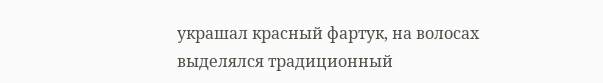украшал красный фартук, на волосах выделялся традиционный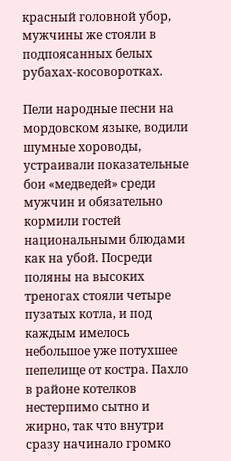красный головной убор, мужчины же стояли в подпоясанных белых рубахах-косоворотках.

Пели народные песни на мордовском языке, водили шумные хороводы, устраивали показательные бои «медведей» среди мужчин и обязательно кормили гостей национальными блюдами как на убой. Посреди поляны на высоких треногах стояли четыре пузатых котла, и под каждым имелось небольшое уже потухшее пепелище от костра. Пахло в районе котелков нестерпимо сытно и жирно, так что внутри сразу начинало громко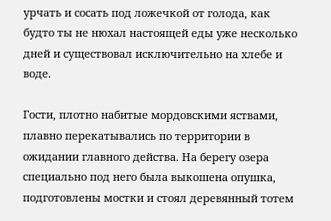урчать и сосать под ложечкой от голода, как будто ты не нюхал настоящей еды уже несколько дней и существовал исключительно на хлебе и воде.

Гости, плотно набитые мордовскими яствами, плавно перекатывались по территории в ожидании главного действа. На берегу озера специально под него была выкошена опушка, подготовлены мостки и стоял деревянный тотем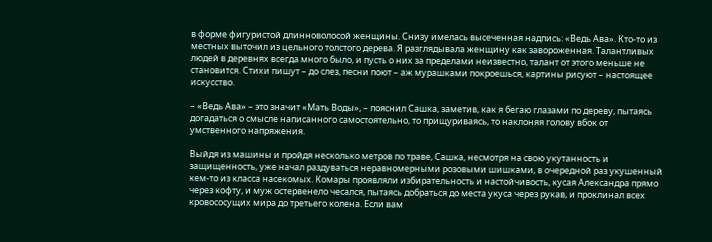в форме фигуристой длинноволосой женщины. Снизу имелась высеченная надпись: «Ведь Ава». Кто-то из местных выточил из цельного толстого дерева. Я разглядывала женщину как завороженная. Талантливых людей в деревнях всегда много было, и пусть о них за пределами неизвестно, талант от этого меньше не становится. Стихи пишут – до слез, песни поют – аж мурашками покроешься, картины рисуют – настоящее искусство.

– «Ведь Ава» – это значит «Мать Воды», – пояснил Сашка, заметив, как я бегаю глазами по дереву, пытаясь догадаться о смысле написанного самостоятельно, то прищуриваясь, то наклоняя голову вбок от умственного напряжения.

Выйдя из машины и пройдя несколько метров по траве, Сашка, несмотря на свою укутанность и защищенность, уже начал раздуваться неравномерными розовыми шишками, в очередной раз укушенный кем-то из класса насекомых. Комары проявляли избирательность и настойчивость, кусая Александра прямо через кофту, и муж остервенело чесался, пытаясь добраться до места укуса через рукав, и проклинал всех кровососущих мира до третьего колена. Если вам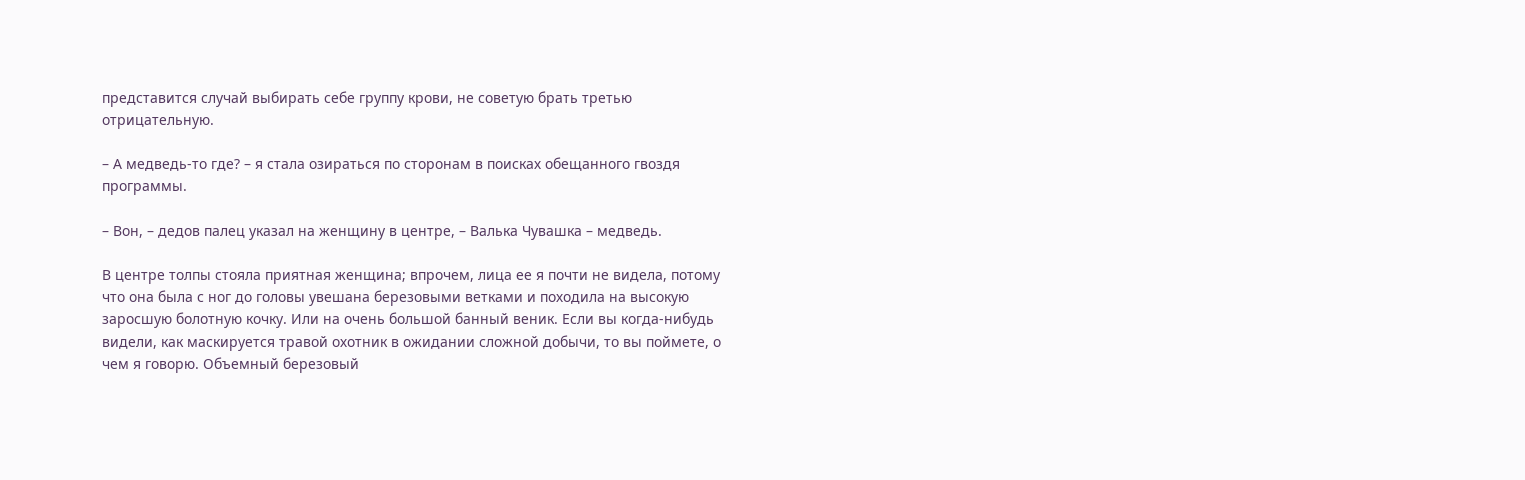представится случай выбирать себе группу крови, не советую брать третью отрицательную.

– А медведь-то где? – я стала озираться по сторонам в поисках обещанного гвоздя программы.

– Вон, – дедов палец указал на женщину в центре, – Валька Чувашка – медведь.

В центре толпы стояла приятная женщина; впрочем, лица ее я почти не видела, потому что она была с ног до головы увешана березовыми ветками и походила на высокую заросшую болотную кочку. Или на очень большой банный веник. Если вы когда-нибудь видели, как маскируется травой охотник в ожидании сложной добычи, то вы поймете, о чем я говорю. Объемный березовый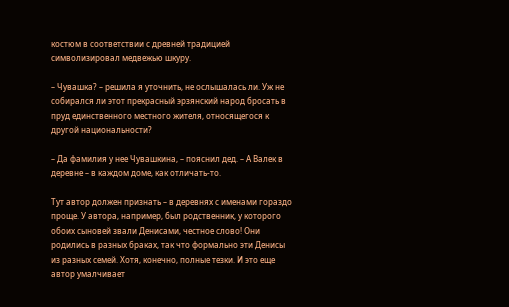костюм в соответствии с древней традицией символизировал медвежью шкуру.

– Чувашка? – решила я уточнить, не ослышалась ли. Уж не собирался ли этот прекрасный эрзянский народ бросать в пруд единственного местного жителя, относящегося к другой национальности?

– Да фамилия у нее Чувашкина, – пояснил дед. – А Валек в деревне – в каждом доме, как отличать-то.

Тут автор должен признать – в деревнях с именами гораздо проще. У автора, например, был родственник, у которого обоих сыновей звали Денисами, честное слово! Они родились в разных браках, так что формально эти Денисы из разных семей. Хотя, конечно, полные тезки. И это еще автор умалчивает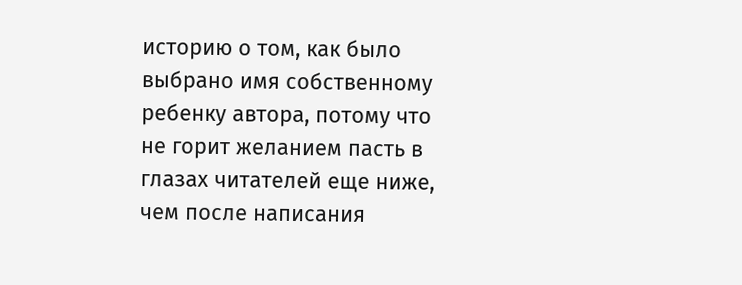историю о том, как было выбрано имя собственному ребенку автора, потому что не горит желанием пасть в глазах читателей еще ниже, чем после написания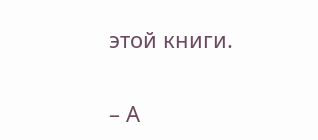этой книги.

– А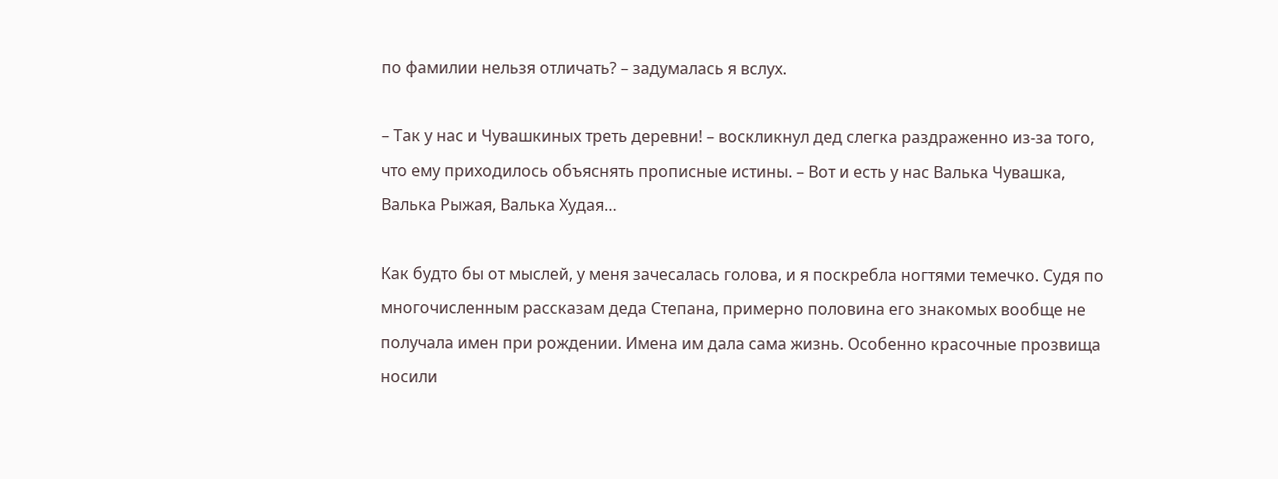по фамилии нельзя отличать? – задумалась я вслух.

– Так у нас и Чувашкиных треть деревни! – воскликнул дед слегка раздраженно из-за того, что ему приходилось объяснять прописные истины. – Вот и есть у нас Валька Чувашка, Валька Рыжая, Валька Худая…

Как будто бы от мыслей, у меня зачесалась голова, и я поскребла ногтями темечко. Судя по многочисленным рассказам деда Степана, примерно половина его знакомых вообще не получала имен при рождении. Имена им дала сама жизнь. Особенно красочные прозвища носили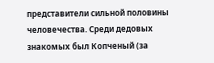представители сильной половины человечества. Среди дедовых знакомых был Копченый (за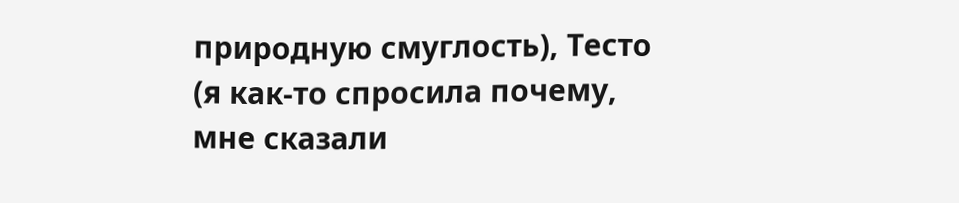природную смуглость), Тесто (я как-то спросила почему, мне сказали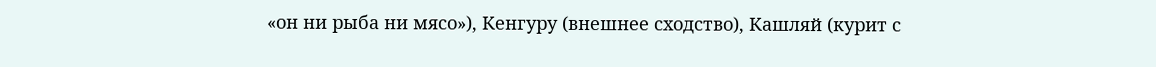«он ни рыба ни мясо»), Кенгуру (внешнее сходство), Кашляй (курит с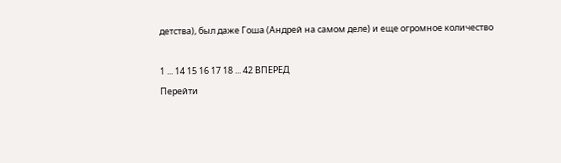детства), был даже Гоша (Андрей на самом деле) и еще огромное количество

1 ... 14 15 16 17 18 ... 42 ВПЕРЕД
Перейти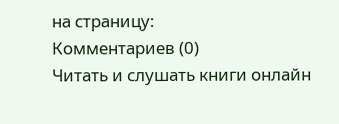на страницу:
Комментариев (0)
Читать и слушать книги онлайн